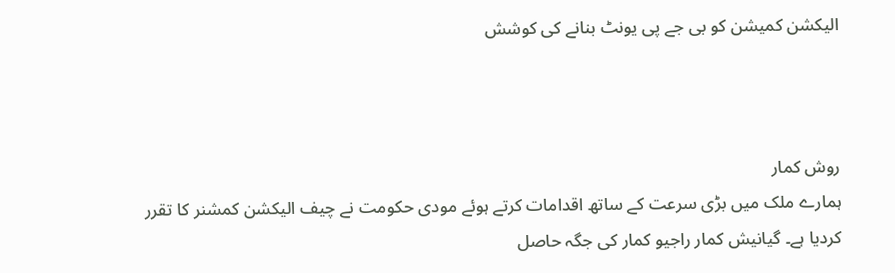الیکشن کمیشن کو بی جے پی یونٹ بنانے کی کوشش



روش کمار
ہمارے ملک میں بڑی سرعت کے ساتھ اقدامات کرتے ہوئے مودی حکومت نے چیف الیکشن کمشنر کا تقرر کردیا ہے۔ گیانیش کمار راجیو کمار کی جگہ حاصل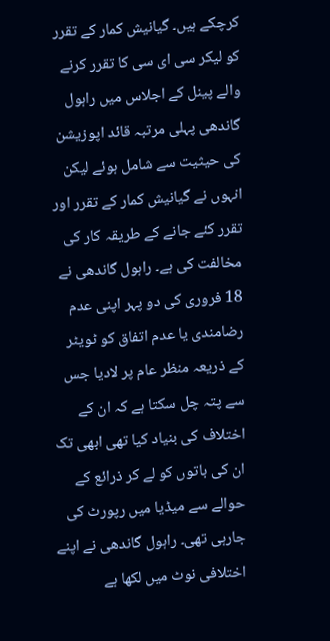کرچکے ہیں۔ گیانیش کمار کے تقرر کو لیکر سی ای سی کا تقرر کرنے والے پینل کے اجلاس میں راہول گاندھی پہلی مرتبہ قائد اپوزیشن کی حیثیت سے شامل ہوئے لیکن انہوں نے گیانیش کمار کے تقرر اور تقرر کئے جانے کے طریقہ کار کی مخالفت کی ہے۔ راہول گاندھی نے 18 فروری کی دو پہر اپنی عدم رضامندی یا عدم اتفاق کو ٹویٹر کے ذریعہ منظر عام پر لادیا جس سے پتہ چل سکتا ہے کہ ان کے اختلاف کی بنیاد کیا تھی ابھی تک ان کی باتوں کو لے کر ذرائع کے حوالے سے میڈیا میں رپورٹ کی جارہی تھی۔ راہول گاندھی نے اپنے اختلافی نوٹ میں لکھا ہے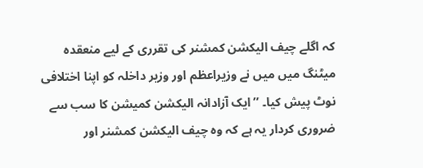کہ اگلے چیف الیکشن کمشنر کی تقرری کے لیے منعقدہ میٹنگ میں میں نے وزیراعظم اور وزیر داخلہ کو اپنا اختلافی نوٹ پیش کیا۔ ’’ایک آزادانہ الیکشن کمیشن کا سب سے ضروری کردار یہ ہے کہ وہ چیف الیکشن کمشنر اور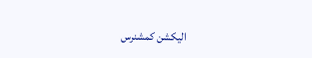الیکشن کمشنرس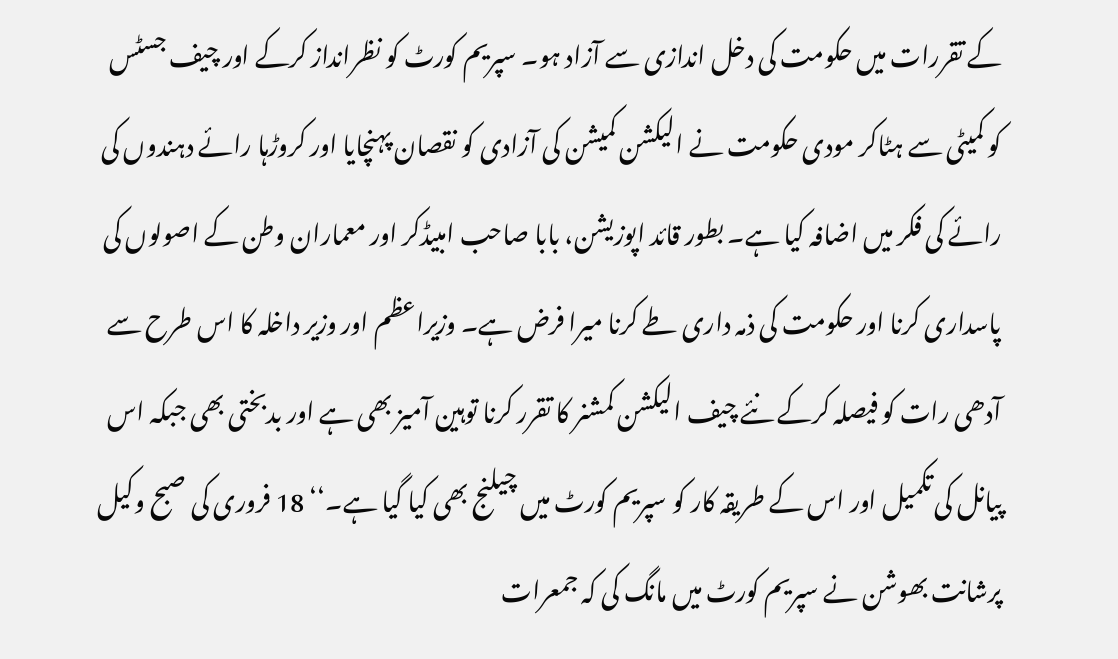کے تقررات میں حکومت کی دخل اندازی سے آزاد ہو۔ سپریم کورٹ کو نظرانداز کرکے اور چیف جسٹس کو کمیٹی سے ہٹاکر مودی حکومت نے الیکشن کمیشن کی آزادی کو نقصان پہنچایا اور کروڑہا رائے دہندوں کی رائے کی فکر میں اضافہ کیا ہے۔ بطور قائد اپوزیشن، بابا صاحب امبیڈکر اور معماران وطن کے اصولوں کی پاسداری کرنا اور حکومت کی ذمہ داری طے کرنا میرا فرض ہے۔ وزیراعظم اور وزیر داخلہ کا اس طرح سے آدھی رات کو فیصلہ کرکے نئے چیف الیکشن کمشنر کا تقرر کرنا توہین آمیز بھی ہے اور بدبختی بھی جبکہ اس پیانل کی تکمیل اور اس کے طریقہ کار کو سپریم کورٹ میں چیلنج بھی کیا گیا ہے۔‘‘ 18 فروری کی صبح وکیل پرشانت بھوشن نے سپریم کورٹ میں مانگ کی کہ جمعرات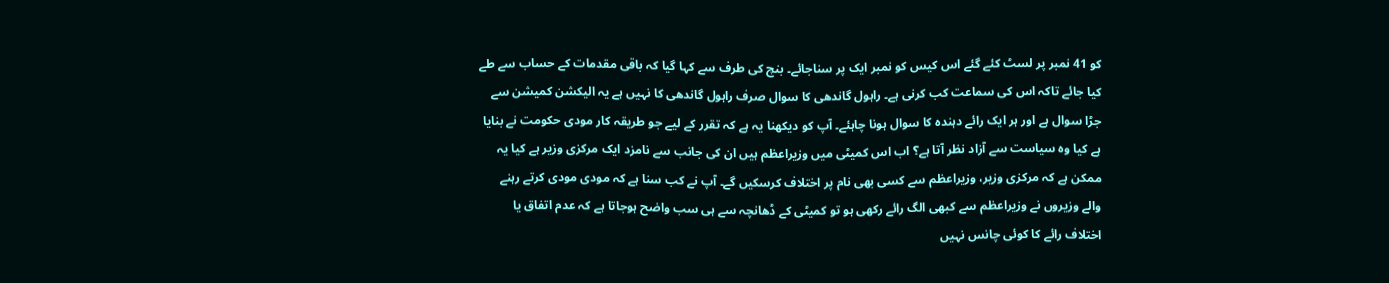کو 41 نمبر پر لسٹ کئے گئے اس کیس کو نمبر ایک پر سناجائے۔ بنچ کی طرف سے کہا گیا کہ باقی مقدمات کے حساب سے طے کیا جائے تاکہ اس کی سماعت کب کرنی ہے۔ راہول گاندھی کا سوال صرف راہول گاندھی کا نہیں ہے یہ الیکشن کمیشن سے جڑا سوال ہے اور ہر ایک رائے دہندہ کا سوال ہونا چاہئے۔ آپ کو دیکھنا یہ ہے کہ تقرر کے لیے جو طریقہ کار مودی حکومت نے بنایا ہے کیا وہ سیاست سے آزاد نظر آتا ہے؟ اب اس کمیٹی میں وزیراعظم ہیں ان کی جانب سے نامزد ایک مرکزی وزیر ہے کیا یہ ممکن ہے کہ مرکزی وزیر، وزیراعظم سے کسی بھی نام پر اختلاف کرسکیں گے۔ آپ نے کب سنا ہے کہ مودی مودی کرتے رہنے والے وزیروں نے وزیراعظم سے کبھی الگ رائے رکھی ہو تو کمیٹی کے ڈھانچہ سے ہی سب واضح ہوجاتا ہے کہ عدم اتفاق یا اختلاف رائے کا کوئی چانس نہیں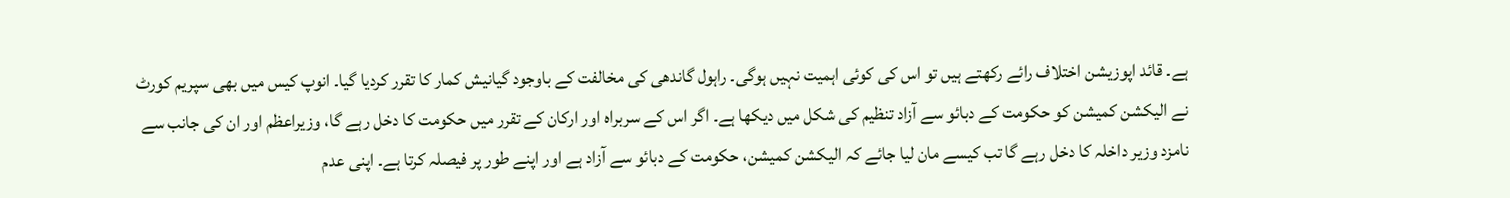ہے۔ قائد اپوزیشن اختلاف رائے رکھتے ہیں تو اس کی کوئی اہمیت نہیں ہوگی۔ راہول گاندھی کی مخالفت کے باوجود گیانیش کمار کا تقرر کردیا گیا۔ انوپ کیس میں بھی سپریم کورٹ نے الیکشن کمیشن کو حکومت کے دبائو سے آزاد تنظیم کی شکل میں دیکھا ہے۔ اگر اس کے سربراہ اور ارکان کے تقرر میں حکومت کا دخل رہے گا، وزیراعظم اور ان کی جانب سے نامزد وزیر داخلہ کا دخل رہے گا تب کیسے مان لیا جائے کہ الیکشن کمیشن، حکومت کے دبائو سے آزاد ہے اور اپنے طور پر فیصلہ کرتا ہے۔ اپنی عدم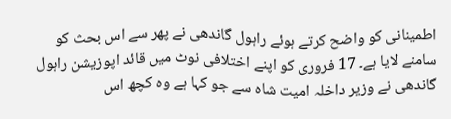اطمینانی کو واضح کرتے ہوئے راہول گاندھی نے پھر سے اس بحث کو سامنے لایا ہے۔ 17 فروری کو اپنے اختلافی نوٹ میں قائد اپوزیشن راہول گاندھی نے وزیر داخلہ امیت شاہ سے جو کہا ہے وہ کچھ اس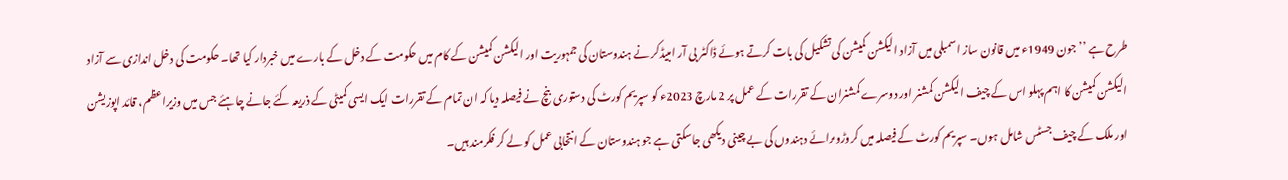طرح ہے ’’جون 1949ء میں قانون ساز اسمبلی میں آزاد الیکشن کمیشن کی تشکیل کی بات کرتے ہوئے ڈاکٹر بی آر امبیڈکر نے ہندوستان کی جمہوریت اور الیکشن کمیشن کے کام میں حکومت کے دخل کے بارے میں خبردار کیا تھا۔ حکومت کی دخل اندازی سے آزاد الیکشن کمیشن کا اہم پہلو اس کے چیف الیکشن کمشنر اور دوسرے کمشنران کے تقررات کے عمل پر 2 مارچ 2023ء کو سپریم کورٹ کی دستوری بنچ نے فیصلہ دیا کہ ان تمام کے تقررات ایک ایسی کمیٹی کے ذریعہ کئے جانے چاہئے جس میں وزیراعظم، قائد اپوزیشن اور ملک کے چیف جسٹس شامل ہوں۔ سپریم کورٹ کے فیصلہ میں کروڑوںرائے دہندوں کی بے چینی دیکھی جاسکتی ہے جو ہندوستان کے انتخابی عمل کو لے کر فکرمند ہیں۔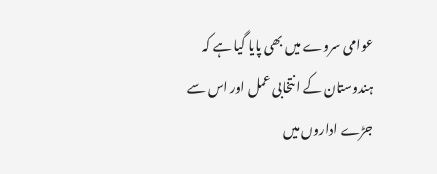عوامی سروے میں بھی پایا گیا ہے کہ ہندوستان کے ا نتخابی عمل اور اس سے جڑے اداروں میں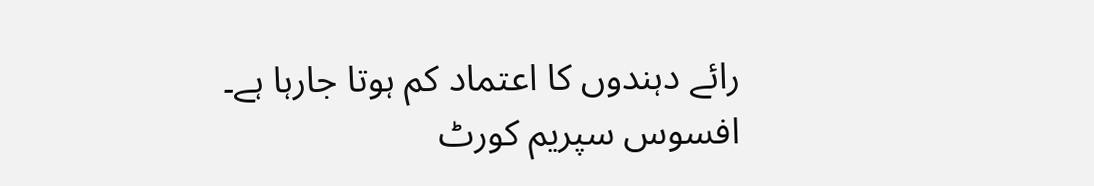رائے دہندوں کا اعتماد کم ہوتا جارہا ہے۔ افسوس سپریم کورٹ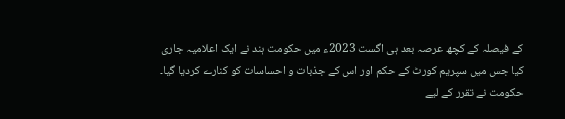کے فیصلہ کے کچھ عرصہ بعد ہی اگست 2023ء میں حکومت ہند نے ایک اعلامیہ جاری کیا جس میں سپریم کورٹ کے حکم اور اس کے جذبات و احساسات کو کنارے کردیا گیا۔ حکومت نے تقرر کے لیے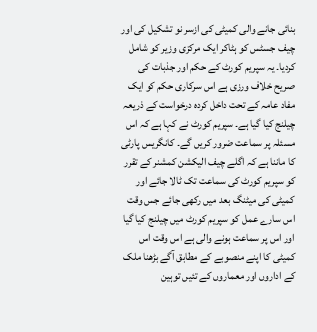بنائی جانے والی کمیٹی کی ازسر نو تشکیل کی اور چیف جسٹس کو ہٹاکر ایک مرکزی وزیر کو شامل کردیا۔ یہ سپریم کورٹ کے حکم اور جذبات کی صریح خلاف ورزی ہے اس سرکاری حکم کو ایک مفاد عامہ کے تحت داخل کردہ درخواست کے ذریعہ چیلنج کیا گیا ہے۔ سپریم کورٹ نے کہا ہے کہ اس مسئلہ پر سماعت ضرور کریں گے۔ کانگریس پارٹی کا ماننا ہے کہ اگلے چیف الیکشن کمشنر کے تقرر کو سپریم کورٹ کی سماعت تک ٹالا جائے اور کمیٹی کی میٹنگ بعد میں رکھی جائے جس وقت اس سارے عمل کو سپریم کورٹ میں چیلنج کیا گیا اور اس پر سماعت ہونے والی ہے اس وقت اس کمیٹی کا اپنے منصوبے کے مطابق آگے بڑھنا ملک کے اداروں اور معماروں کے تئیں توہین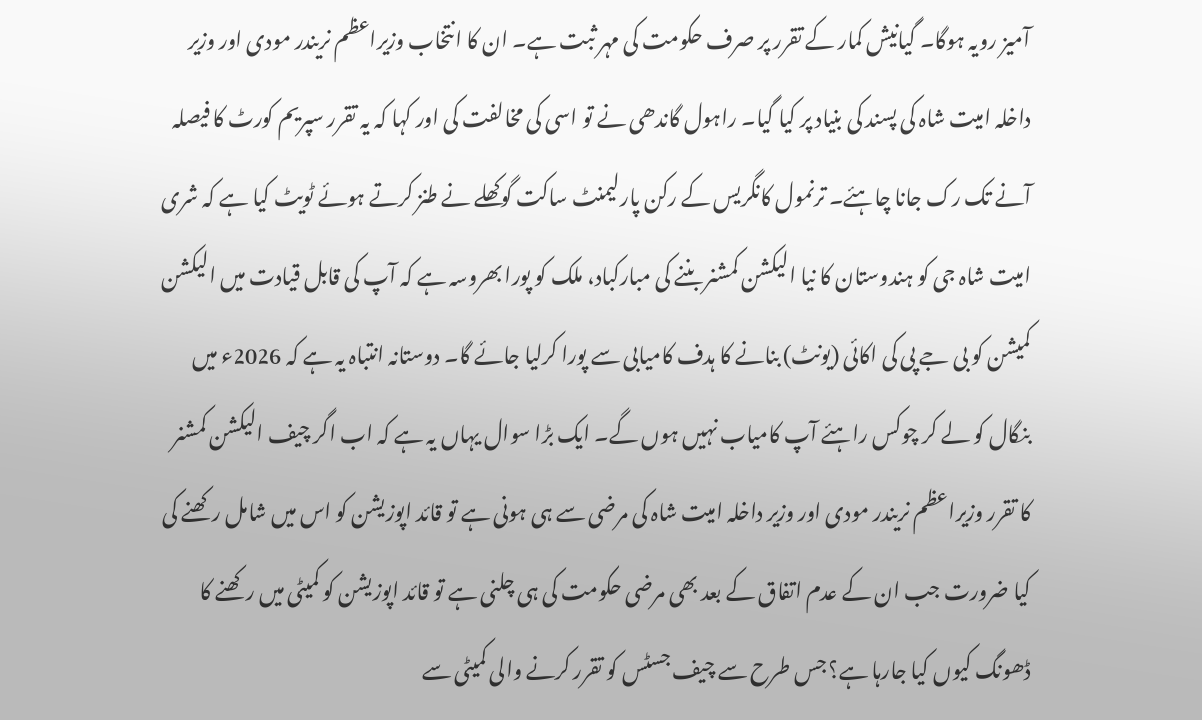آمیز رویہ ہوگا۔ گیانیش کمار کے تقرر پر صرف حکومت کی مہر ثبت ہے۔ ان کا انتخاب وزیراعظم نریندر مودی اور وزیر داخلہ امیت شاہ کی پسند کی بنیاد پر کیا گیا۔ راہول گاندھی نے تو اسی کی مخالفت کی اور کہا کہ یہ تقرر سپریم کورٹ کا فیصلہ آنے تک رک جانا چاہئے۔ ترنمول کانگریس کے رکن پارلیمنٹ ساکت گوکھلے نے طنز کرتے ہوئے ٹویٹ کیا ہے کہ شری امیت شاہ جی کو ہندوستان کا نیا الیکشن کمشنر بننے کی مبارکباد، ملک کو پورا بھروسہ ہے کہ آپ کی قابل قیادت میں الیکشن کمیشن کو بی جے پی کی اکائی (یونٹ) بنانے کا ہدف کامیابی سے پورا کرلیا جائے گا۔ دوستانہ انتباہ یہ ہے کہ 2026ء میں بنگال کو لے کر چوکس راہئے آپ کامیاب نہیں ہوں گے۔ ایک بڑا سوال یہاں یہ ہے کہ اب اگر چیف الیکشن کمشنر کا تقرر وزیراعظم نریندر مودی اور وزیر داخلہ امیت شاہ کی مرضی سے ہی ہونی ہے تو قائد اپوزیشن کو اس میں شامل رکھنے کی کیا ضرورت جب ان کے عدم اتفاق کے بعد بھی مرضی حکومت کی ہی چلنی ہے تو قائد اپوزیشن کو کمیٹی میں رکھنے کا ڈھونگ کیوں کیا جارہا ہے؟ جس طرح سے چیف جسٹس کو تقرر کرنے والی کمیٹی سے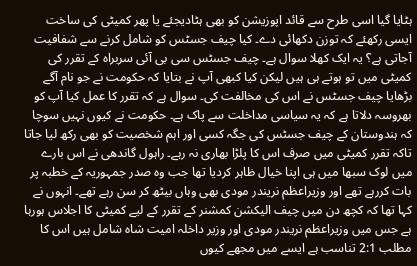ہٹایا گیا اسی طرح سے قائد اپوزیشن کو بھی ہٹادیجئے یا پھر کمیٹی کی ساخت ایسی رکھئے کہ توزن دکھائی دے۔ کیا چیف جسٹس کو شامل کرنے سے شفافیت آجاتی ہے؟ یہ ایک کھلا سوال ہے۔ چیف جسٹس سی بی آئی سربراہ کے تقرر کی کمیٹی میں تو ہوتے ہی ہیں لیکن کیا کبھی آپ نے بتایا کہ حکومت نے جو نام آگے بڑھایا چیف جسٹس نے اس کی مخالفت کی۔ سوال ہے کہ تقرر کا عمل کیا آپ کو بھروسہ دلاتا ہے کہ یہ سیاسی مداخلت سے پاک ہے۔ حکومت نے کیوں نہیں سوچا کہ ہندوستان کے چیف جسٹس کی جگہ کسی اور اہم شخصیت کو بھی رکھ لیا جاتا تاکہ تقرر کمیٹی میں صرف اس کا پلڑا بھاری نہ رہے۔ راہول گاندھی نے اس بارے میں لوک سبھا میں ہی اپنا خیال ظاہر کردیا تھا جب وہ صدر جمہوریہ کے خطبہ پر بات کررہے تھے اور وزیراعظم نریندر مودی بھی وہاں بیٹھ کر سن رہے تھے۔ انہوں نے کہا تھا کہ کچھ دن میں چیف الیکشن کمشنر کے تقرر کے لیے کمیٹی کا اجلاس ہورہا ہے جس میں وزیراعظم نریندر مودی اور وزیر داخلہ امیت شاہ شامل ہیں اس کا مطلب 2:1 تناسب ہے ایسے میں مجھے کیوں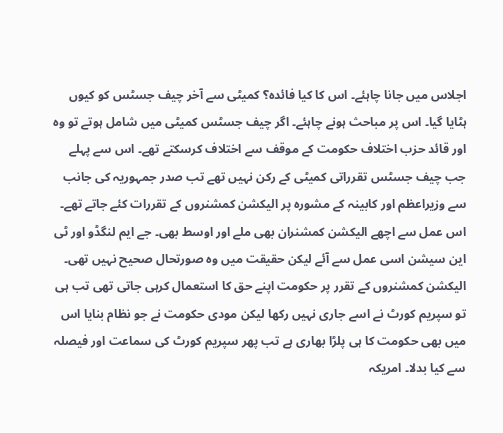اجلاس میں جانا چاہئے۔ اس کا کیا فائدہ؟ کمیٹی سے آخر چیف جسٹس کو کیوں ہٹایا گیا۔ اس پر مباحث ہونے چاہئے۔ اگر چیف جسٹس کمیٹی میں شامل ہوتے تو وہ اور قائد حزب اختلاف حکومت کے موقف سے اختلاف کرسکتے تھے۔ اس سے پہلے جب چیف جسٹس تقرراتی کمیٹی کے رکن نہیں تھے تب صدر جمہوریہ کی جانب سے وزیراعظم اور کابینہ کے مشورہ پر الیکشن کمشنروں کے تقررات کئے جاتے تھے۔ اس عمل سے اچھے الیکشن کمشنران بھی ملے اور اوسط بھی۔ جے ایم لنگڈو اور ٹی این سیشن اسی عمل سے آئے لیکن حقیقت میں وہ صورتحال صحیح نہیں تھی۔ الیکشن کمشنروں کے تقرر پر حکومت اپنے حق کا استعمال کرہی جاتی تھی تب ہی تو سپریم کورٹ نے اسے جاری نہیں رکھا لیکن مودی حکومت نے جو نظام بنایا اس میں بھی حکومت کا ہی پلڑا بھاری ہے تب پھر سپریم کورٹ کی سماعت اور فیصلہ سے کیا بدلا۔ امریکہ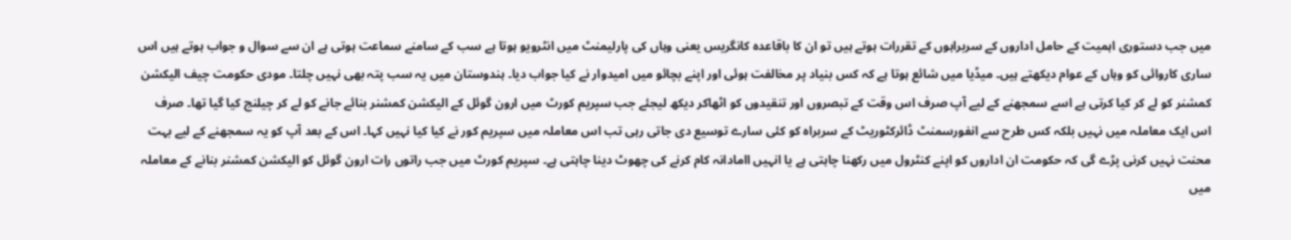میں جب دستوری اہمیت کے حامل اداروں کے سربراہوں کے تقررات ہوتے ہیں تو ان کا باقاعدہ کانگریس یعنی وہاں کی پارلیمنٹ میں انٹرویو ہوتا ہے سب کے سامنے سماعت ہوتی ہے ان سے سوال و جواب ہوتے ہیں اس ساری کاروائی کو وہاں کے عوام دیکھتے ہیں۔ میڈیا میں شائع ہوتا ہے کہ کس بنیاد پر مخالفت ہوئی اور اپنے بچائو میں امیدوار نے کیا جواب دیا۔ ہندوستان میں یہ سب پتہ بھی نہیں چلتا۔ مودی حکومت چیف الیکشن کمشنر کو لے کر کیا کرتی ہے اسے سمجھنے کے لیے آپ صرف اس وقت کے تبصروں اور تنقیدوں کو اٹھاکر دیکھ لیجئے جب سپریم کورٹ میں ارون گوئل کے الیکشن کمشنر بنائے جانے کو لے کر چیلنج کیا گیا تھا۔ صرف اس ایک معاملہ میں نہیں بلکہ کس طرح سے انفورسمنٹ ڈائرکٹوریٹ کے سربراہ کو کئی سارے توسیع دی جاتی رہی تب اس معاملہ میں سپریم کور نے کیا کیا نہیں کہا۔ اس کے بعد آپ کو یہ سمجھنے کے لیے بہت محنت نہیں کرنی پڑے گی کہ حکومت ان اداروں کو اپنے کنٹرول میں رکھنا چاہتی ہے یا انہیں اامادانہ کام کرنے کی چھوٹ دینا چاہتی ہے۔ سپریم کورٹ میں جب راتوں رات ارون گوئل کو الیکشن کمشنر بنانے کے معاملہ میں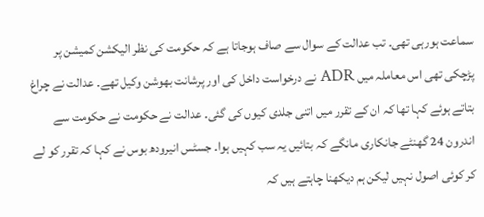سماعت ہورہی تھی۔ تب عدالت کے سوال سے صاف ہوجاتا ہے کہ حکومت کی نظر الیکشن کمیشن پر پڑچکی تھی اس معاملہ میں ADR نے درخواست داخل کی اور پرشانت بھوشن وکیل تھے۔ عدالت نے چراغ بتاتے ہوئے کہا تھا کہ ان کے تقرر میں اتنی جلدی کیوں کی گئی۔ عدالت نے حکومت نے حکومت سے اندرون 24 گھنٹے جانکاری مانگے کہ بتائیں یہ سب کہیں ہوا۔ جسٹس انیرودھ بوس نے کہا کہ تقرر کو لے کر کوئی اصول نہیں لیکن ہم دیکھنا چاہتے ہیں کہ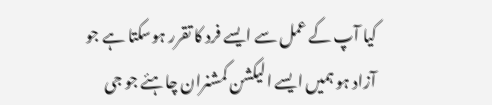کیا آپ کے عمل سے ایسے فرد کا تقرر ہوسکتا ہے جو آزاد ہو ہمیں ایسے الیکشن کمشنران چاہئے جو جی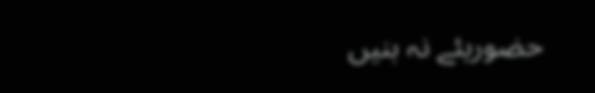حضوریئے نہ بنیں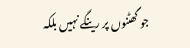جو گھٹنوں پر رینگے نہیں بلکہ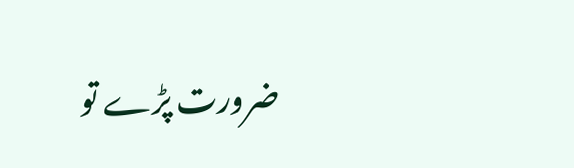ضرورت پڑے تو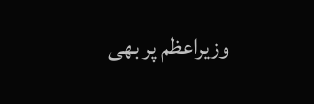وزیراعظم پر بھی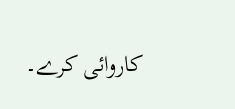کاروائی کرے۔